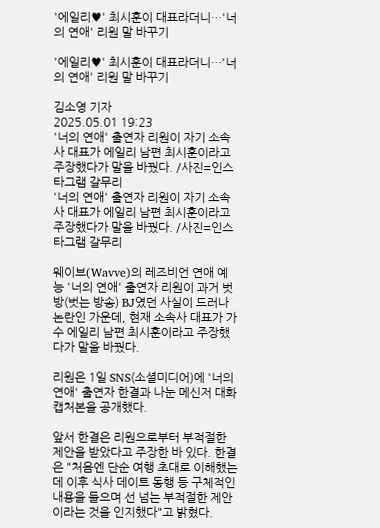'에일리♥' 최시훈이 대표라더니…'너의 연애' 리원 말 바꾸기

'에일리♥' 최시훈이 대표라더니…'너의 연애' 리원 말 바꾸기

김소영 기자
2025.05.01 19:23
'너의 연애' 출연자 리원이 자기 소속사 대표가 에일리 남편 최시훈이라고 주장했다가 말을 바꿨다. /사진=인스타그램 갈무리
'너의 연애' 출연자 리원이 자기 소속사 대표가 에일리 남편 최시훈이라고 주장했다가 말을 바꿨다. /사진=인스타그램 갈무리

웨이브(Wavve)의 레즈비언 연애 예능 '너의 연애' 출연자 리원이 과거 벗방(벗는 방송) BJ였던 사실이 드러나 논란인 가운데, 현재 소속사 대표가 가수 에일리 남편 최시훈이라고 주장했다가 말을 바꿨다.

리원은 1일 SNS(소셜미디어)에 '너의 연애' 출연자 한결과 나눈 메신저 대화 캡처본을 공개했다.

앞서 한결은 리원으로부터 부적절한 제안을 받았다고 주장한 바 있다. 한결은 "처음엔 단순 여행 초대로 이해했는데 이후 식사 데이트 동행 등 구체적인 내용을 들으며 선 넘는 부적절한 제안이라는 것을 인지했다"고 밝혔다.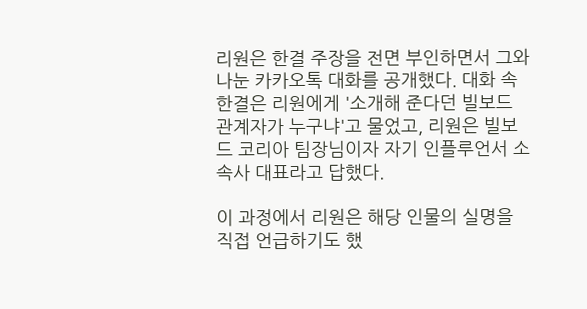리원은 한결 주장을 전면 부인하면서 그와 나눈 카카오톡 대화를 공개했다. 대화 속 한결은 리원에게 '소개해 준다던 빌보드 관계자가 누구냐'고 물었고, 리원은 빌보드 코리아 팀장님이자 자기 인플루언서 소속사 대표라고 답했다.

이 과정에서 리원은 해당 인물의 실명을 직접 언급하기도 했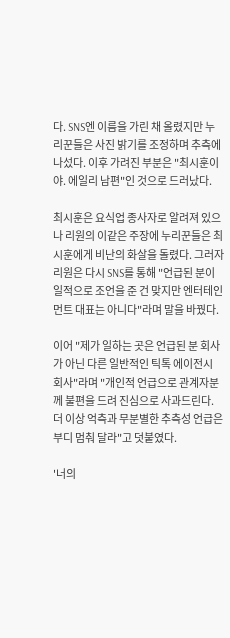다. SNS엔 이름을 가린 채 올렸지만 누리꾼들은 사진 밝기를 조정하며 추측에 나섰다. 이후 가려진 부분은 "최시훈이야. 에일리 남편"인 것으로 드러났다.

최시훈은 요식업 종사자로 알려져 있으나 리원의 이같은 주장에 누리꾼들은 최시훈에게 비난의 화살을 돌렸다. 그러자 리원은 다시 SNS를 통해 "언급된 분이 일적으로 조언을 준 건 맞지만 엔터테인먼트 대표는 아니다"라며 말을 바꿨다.

이어 "제가 일하는 곳은 언급된 분 회사가 아닌 다른 일반적인 틱톡 에이전시 회사"라며 "개인적 언급으로 관계자분께 불편을 드려 진심으로 사과드린다. 더 이상 억측과 무분별한 추측성 언급은 부디 멈춰 달라"고 덧붙였다.

'너의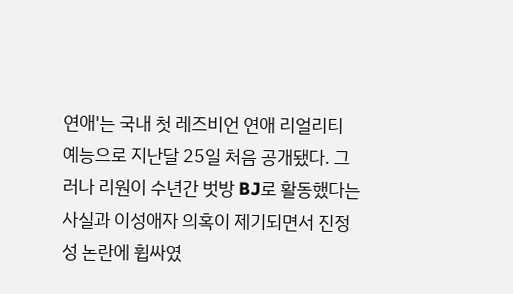연애'는 국내 첫 레즈비언 연애 리얼리티 예능으로 지난달 25일 처음 공개됐다. 그러나 리원이 수년간 벗방 BJ로 활동했다는 사실과 이성애자 의혹이 제기되면서 진정성 논란에 휩싸였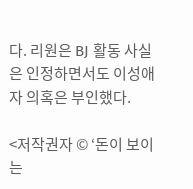다. 리원은 BJ 활동 사실은 인정하면서도 이성애자 의혹은 부인했다.

<저작권자 © ‘돈이 보이는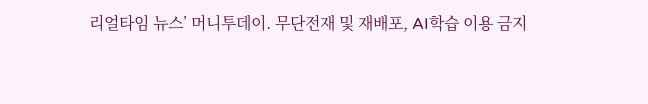리얼타임 뉴스’ 머니투데이. 무단전재 및 재배포, AI학습 이용 금지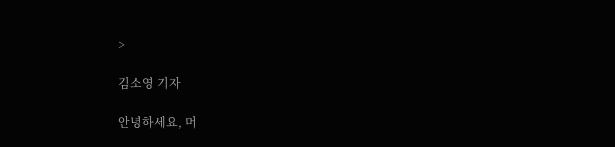>

김소영 기자

안녕하세요, 머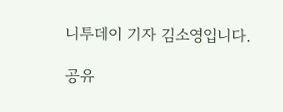니투데이 기자 김소영입니다.

공유